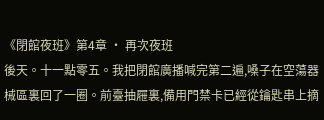《閉館夜班》第4章 · 再次夜班
後天。十一點零五。我把閉館廣播喊完第二遍,嗓子在空蕩器械區裏回了一圈。前臺抽屜裏,備用門禁卡已經從鑰匙串上摘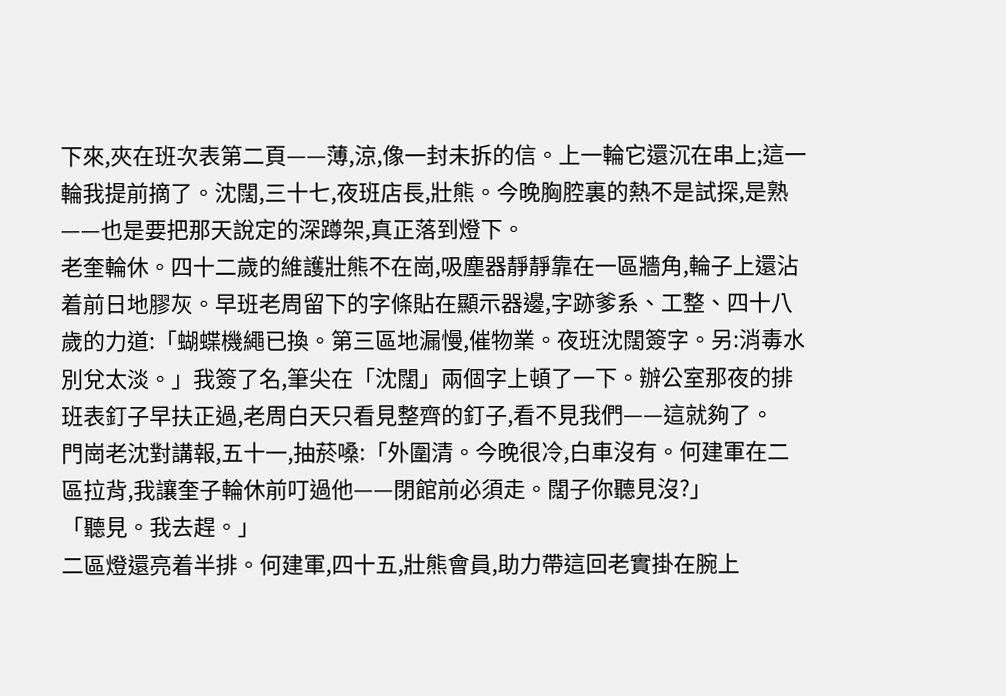下來,夾在班次表第二頁——薄,涼,像一封未拆的信。上一輪它還沉在串上;這一輪我提前摘了。沈闊,三十七,夜班店長,壯熊。今晚胸腔裏的熱不是試探,是熟——也是要把那天說定的深蹲架,真正落到燈下。
老奎輪休。四十二歲的維護壯熊不在崗,吸塵器靜靜靠在一區牆角,輪子上還沾着前日地膠灰。早班老周留下的字條貼在顯示器邊,字跡爹系、工整、四十八歲的力道:「蝴蝶機繩已換。第三區地漏慢,催物業。夜班沈闊簽字。另:消毒水別兌太淡。」我簽了名,筆尖在「沈闊」兩個字上頓了一下。辦公室那夜的排班表釘子早扶正過,老周白天只看見整齊的釘子,看不見我們——這就夠了。
門崗老沈對講報,五十一,抽菸嗓:「外圍清。今晚很冷,白車沒有。何建軍在二區拉背,我讓奎子輪休前叮過他——閉館前必須走。闊子你聽見沒?」
「聽見。我去趕。」
二區燈還亮着半排。何建軍,四十五,壯熊會員,助力帶這回老實掛在腕上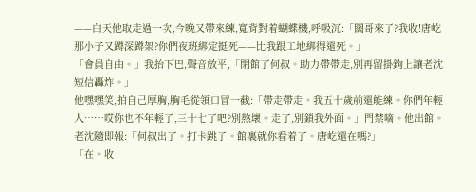——白天他取走過一次,今晚又帶來練,寬背對着蝴蝶機,呼吸沉:「闊哥來了?我收!唐屹那小子又蹲深蹲架?你們夜班綁定挺死——比我跟工地綁得還死。」
「會員自由。」我抬下巴,聲音放平,「閉館了何叔。助力帶帶走,別再留掛鉤上讓老沈短信轟炸。」
他嘿嘿笑,拍自己厚胸,胸毛從領口冒一截:「帶走帶走。我五十歲前還能練。你們年輕人……哎你也不年輕了,三十七了吧?別熬壞。走了,別鎖我外面。」門禁嘀。他出館。老沈隨即報:「何叔出了。打卡跳了。館裏就你看着了。唐屹還在嗎?」
「在。收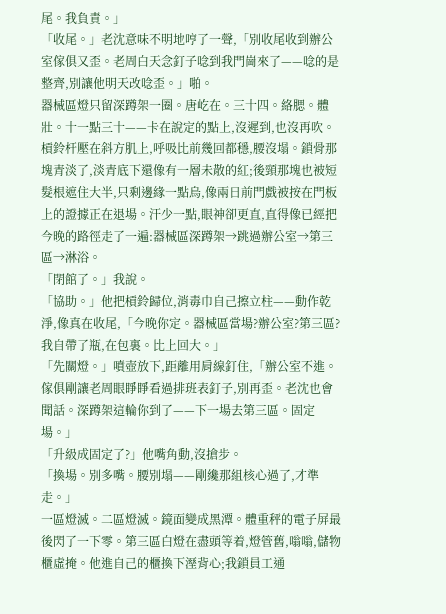尾。我負責。」
「收尾。」老沈意味不明地哼了一聲,「別收尾收到辦公室傢俱又歪。老周白天念釘子唸到我門崗來了——唸的是整齊,別讓他明天改唸歪。」啪。
器械區燈只留深蹲架一圈。唐屹在。三十四。絡腮。體壯。十一點三十——卡在說定的點上,沒遲到,也沒再吹。槓鈴杆壓在斜方肌上,呼吸比前幾回都穩,腰沒塌。鎖骨那塊青淡了,淡青底下還像有一層未散的紅;後頸那塊也被短髮根遮住大半,只剩邊緣一點烏,像兩日前門戲被按在門板上的證據正在退場。汗少一點,眼神卻更直,直得像已經把今晚的路徑走了一遍:器械區深蹲架→跳過辦公室→第三區→淋浴。
「閉館了。」我說。
「協助。」他把槓鈴歸位,消毒巾自己擦立柱——動作乾淨,像真在收尾,「今晚你定。器械區當場?辦公室?第三區?我自帶了瓶,在包裏。比上回大。」
「先關燈。」噴壺放下,距離用肩線釘住,「辦公室不進。傢俱剛讓老周眼睜睜看過排班表釘子,別再歪。老沈也會聞話。深蹲架這輪你到了——下一場去第三區。固定場。」
「升級成固定了?」他嘴角動,沒搶步。
「換場。別多嘴。腰別塌——剛纔那組核心過了,才準走。」
一區燈滅。二區燈滅。鏡面變成黑潭。體重秤的電子屏最後閃了一下零。第三區白燈在盡頭等着,燈管舊,嗡嗡,儲物櫃虛掩。他進自己的櫃換下溼背心;我鎖員工通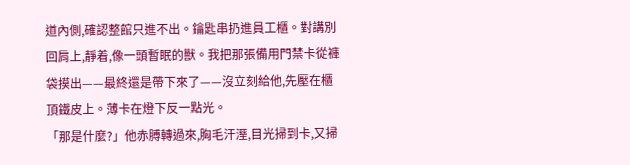道內側,確認整館只進不出。鑰匙串扔進員工櫃。對講別回肩上,靜着,像一頭暫眠的獸。我把那張備用門禁卡從褲袋摸出——最終還是帶下來了——沒立刻給他,先壓在櫃頂鐵皮上。薄卡在燈下反一點光。
「那是什麼?」他赤膊轉過來,胸毛汗溼,目光掃到卡,又掃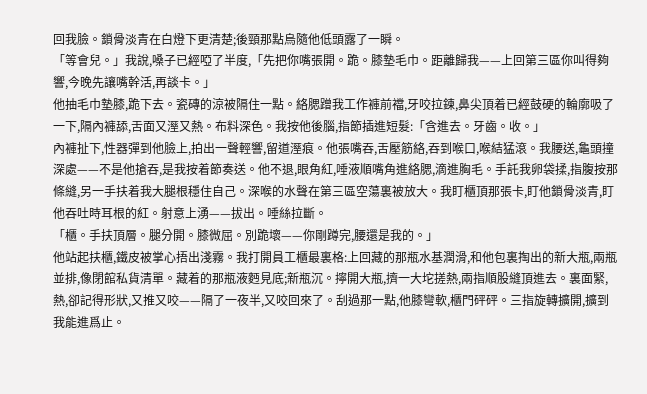回我臉。鎖骨淡青在白燈下更清楚;後頸那點烏隨他低頭露了一瞬。
「等會兒。」我說,嗓子已經啞了半度,「先把你嘴張開。跪。膝墊毛巾。距離歸我——上回第三區你叫得夠響,今晚先讓嘴幹活,再談卡。」
他抽毛巾墊膝,跪下去。瓷磚的涼被隔住一點。絡腮蹭我工作褲前襠,牙咬拉鍊,鼻尖頂着已經鼓硬的輪廓吸了一下,隔內褲舔,舌面又溼又熱。布料深色。我按他後腦,指節插進短髮:「含進去。牙齒。收。」
內褲扯下,性器彈到他臉上,拍出一聲輕響,留道溼痕。他張嘴吞,舌壓筋絡,吞到喉口,喉結猛滾。我腰送,龜頭撞深處——不是他搶吞,是我按着節奏送。他不退,眼角紅,唾液順嘴角進絡腮,滴進胸毛。手託我卵袋揉,指腹按那條縫,另一手扶着我大腿根穩住自己。深喉的水聲在第三區空蕩裏被放大。我盯櫃頂那張卡,盯他鎖骨淡青,盯他吞吐時耳根的紅。射意上湧——拔出。唾絲拉斷。
「櫃。手扶頂層。腿分開。膝微屈。別跪壞——你剛蹲完,腰還是我的。」
他站起扶櫃,鐵皮被掌心捂出淺霧。我打開員工櫃最裏格:上回藏的那瓶水基潤滑,和他包裏掏出的新大瓶,兩瓶並排,像閉館私貨清單。藏着的那瓶液麪見底;新瓶沉。擰開大瓶,擠一大坨搓熱,兩指順股縫頂進去。裏面緊,熱,卻記得形狀,又推又咬——隔了一夜半,又咬回來了。刮過那一點,他膝彎軟,櫃門砰砰。三指旋轉擴開,擴到我能進爲止。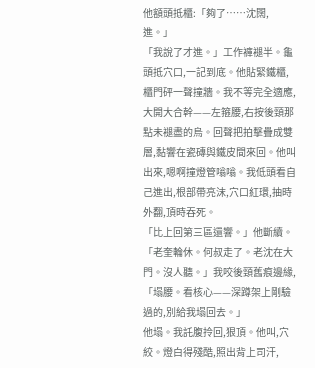他額頭抵櫃:「夠了……沈闊,進。」
「我說了才進。」工作褲褪半。龜頭抵穴口,一記到底。他貼緊鐵櫃,櫃門砰一聲撞牆。我不等完全適應,大開大合幹——左箍腰,右按後頸那點未褪盡的烏。回聲把拍擊疊成雙層,黏響在瓷磚與鐵皮間來回。他叫出來,嗯啊撞燈管嗡嗡。我低頭看自己進出,根部帶亮沫,穴口紅環,抽時外翻,頂時吞死。
「比上回第三區還響。」他斷續。
「老奎輪休。何叔走了。老沈在大門。沒人聽。」我咬後頸舊痕邊緣,「塌腰。看核心——深蹲架上剛驗過的,別給我塌回去。」
他塌。我託腹拎回,狠頂。他叫,穴絞。燈白得殘酷,照出背上司汗,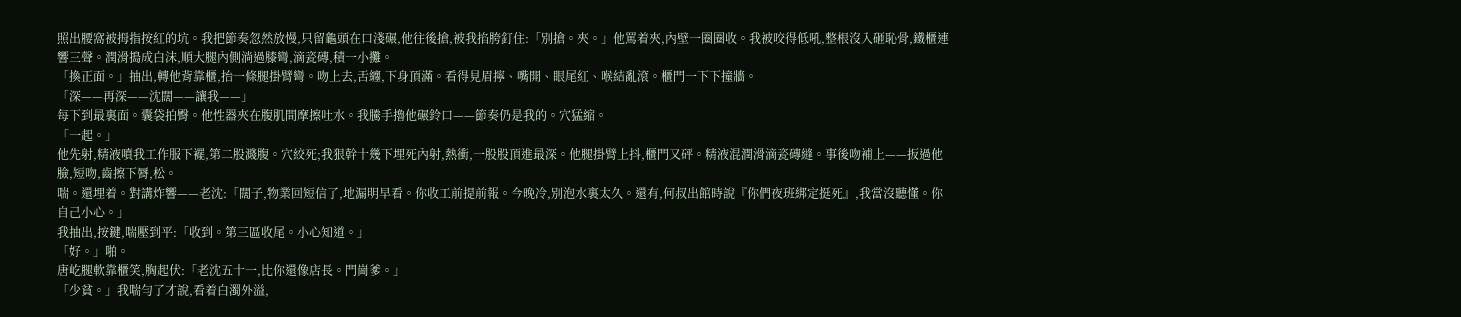照出腰窩被拇指按紅的坑。我把節奏忽然放慢,只留龜頭在口淺碾,他往後搶,被我掐胯釘住:「別搶。夾。」他罵着夾,內壁一圈圈收。我被咬得低吼,整根沒入砸恥骨,鐵櫃連響三聲。潤滑搗成白沫,順大腿內側淌過膝彎,滴瓷磚,積一小攤。
「換正面。」抽出,轉他背靠櫃,抬一條腿掛臂彎。吻上去,舌纏,下身頂滿。看得見眉擰、嘴開、眼尾紅、喉結亂滾。櫃門一下下撞牆。
「深——再深——沈闊——讓我——」
每下到最裏面。囊袋拍臀。他性器夾在腹肌間摩擦吐水。我騰手擼他碾鈴口——節奏仍是我的。穴猛縮。
「一起。」
他先射,精液噴我工作服下襬,第二股濺腹。穴絞死;我狠幹十幾下埋死內射,熱衝,一股股頂進最深。他腿掛臂上抖,櫃門又砰。精液混潤滑滴瓷磚縫。事後吻補上——扳過他臉,短吻,齒擦下脣,松。
喘。還埋着。對講炸響——老沈:「闊子,物業回短信了,地漏明早看。你收工前提前報。今晚冷,別泡水裏太久。還有,何叔出館時說『你們夜班綁定挺死』,我當沒聽懂。你自己小心。」
我抽出,按鍵,喘壓到平:「收到。第三區收尾。小心知道。」
「好。」啪。
唐屹腿軟靠櫃笑,胸起伏:「老沈五十一,比你還像店長。門崗爹。」
「少貧。」我喘勻了才說,看着白濁外溢,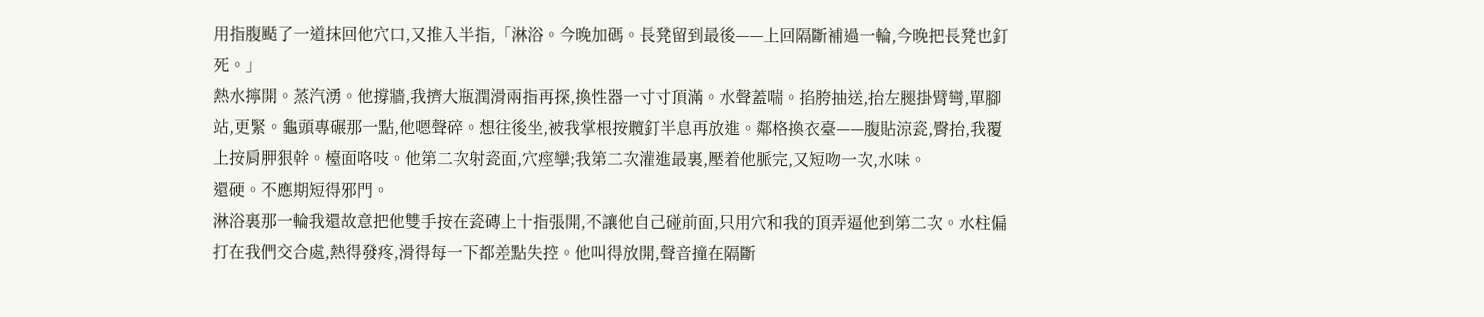用指腹颳了一道抹回他穴口,又推入半指,「淋浴。今晚加碼。長凳留到最後——上回隔斷補過一輪,今晚把長凳也釘死。」
熱水擰開。蒸汽湧。他撐牆,我擠大瓶潤滑兩指再探,換性器一寸寸頂滿。水聲蓋喘。掐胯抽送,抬左腿掛臂彎,單腳站,更緊。龜頭專碾那一點,他嗯聲碎。想往後坐,被我掌根按髖釘半息再放進。鄰格換衣臺——腹貼涼瓷,臀抬,我覆上按肩胛狠幹。檯面咯吱。他第二次射瓷面,穴痙攣;我第二次灌進最裏,壓着他脈完,又短吻一次,水味。
還硬。不應期短得邪門。
淋浴裏那一輪我還故意把他雙手按在瓷磚上十指張開,不讓他自己碰前面,只用穴和我的頂弄逼他到第二次。水柱偏打在我們交合處,熱得發疼,滑得每一下都差點失控。他叫得放開,聲音撞在隔斷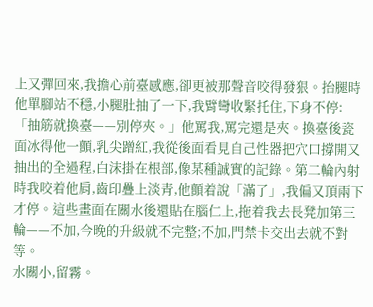上又彈回來,我擔心前臺感應,卻更被那聲音咬得發狠。抬腿時他單腳站不穩,小腿肚抽了一下,我臂彎收緊托住,下身不停:「抽筋就換臺——別停夾。」他罵我,罵完還是夾。換臺後瓷面冰得他一顫,乳尖蹭紅,我從後面看見自己性器把穴口撐開又抽出的全過程,白沫掛在根部,像某種誠實的記錄。第二輪內射時我咬着他肩,齒印疊上淡青,他顫着說「滿了」,我偏又頂兩下才停。這些畫面在關水後還貼在腦仁上,拖着我去長凳加第三輪——不加,今晚的升級就不完整;不加,門禁卡交出去就不對等。
水關小,留霧。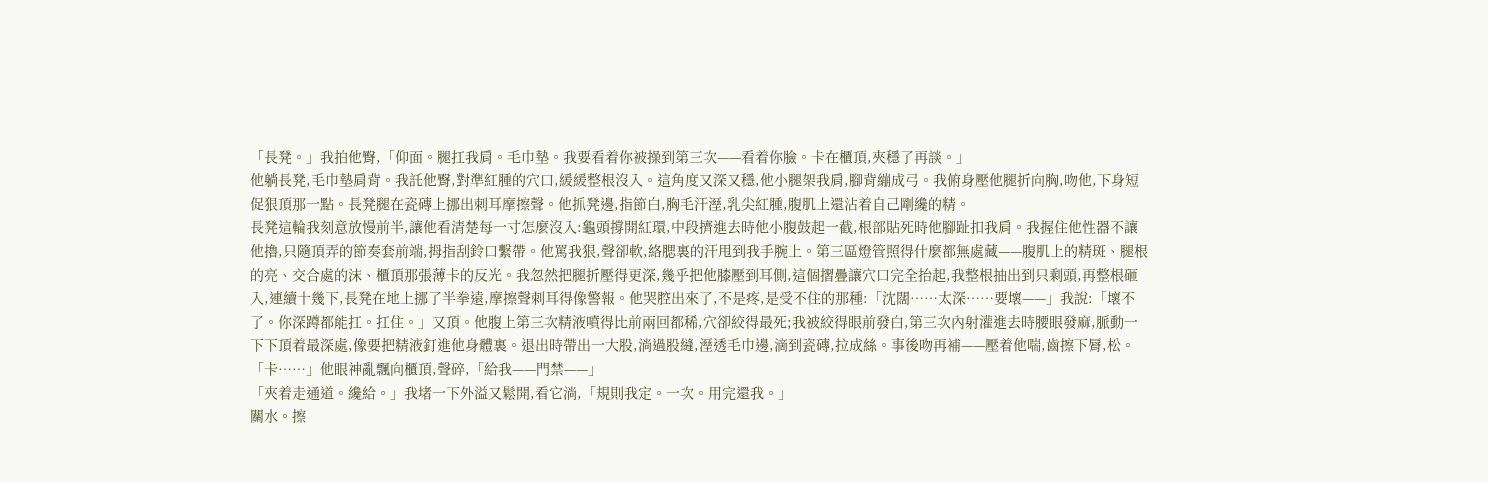「長凳。」我拍他臀,「仰面。腿扛我肩。毛巾墊。我要看着你被操到第三次——看着你臉。卡在櫃頂,夾穩了再談。」
他躺長凳,毛巾墊肩背。我託他臀,對準紅腫的穴口,緩緩整根沒入。這角度又深又穩,他小腿架我肩,腳背繃成弓。我俯身壓他腿折向胸,吻他,下身短促狠頂那一點。長凳腿在瓷磚上挪出刺耳摩擦聲。他抓凳邊,指節白,胸毛汗溼,乳尖紅腫,腹肌上還沾着自己剛纔的精。
長凳這輪我刻意放慢前半,讓他看清楚每一寸怎麼沒入:龜頭撐開紅環,中段擠進去時他小腹鼓起一截,根部貼死時他腳趾扣我肩。我握住他性器不讓他擼,只隨頂弄的節奏套前端,拇指刮鈴口繫帶。他罵我狠,聲卻軟,絡腮裏的汗甩到我手腕上。第三區燈管照得什麼都無處藏——腹肌上的精斑、腿根的亮、交合處的沫、櫃頂那張薄卡的反光。我忽然把腿折壓得更深,幾乎把他膝壓到耳側,這個摺疊讓穴口完全抬起,我整根抽出到只剩頭,再整根砸入,連續十幾下,長凳在地上挪了半拳遠,摩擦聲刺耳得像警報。他哭腔出來了,不是疼,是受不住的那種:「沈闊……太深……要壞——」我說:「壞不了。你深蹲都能扛。扛住。」又頂。他腹上第三次精液噴得比前兩回都稀,穴卻絞得最死;我被絞得眼前發白,第三次內射灌進去時腰眼發麻,脈動一下下頂着最深處,像要把精液釘進他身體裏。退出時帶出一大股,淌過股縫,溼透毛巾邊,滴到瓷磚,拉成絲。事後吻再補——壓着他喘,齒擦下脣,松。
「卡……」他眼神亂飄向櫃頂,聲碎,「給我——門禁——」
「夾着走通道。纔給。」我堵一下外溢又鬆開,看它淌,「規則我定。一次。用完還我。」
關水。擦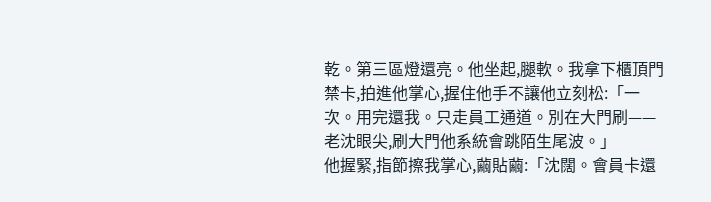乾。第三區燈還亮。他坐起,腿軟。我拿下櫃頂門禁卡,拍進他掌心,握住他手不讓他立刻松:「一次。用完還我。只走員工通道。別在大門刷——老沈眼尖,刷大門他系統會跳陌生尾波。」
他握緊,指節擦我掌心,繭貼繭:「沈闊。會員卡還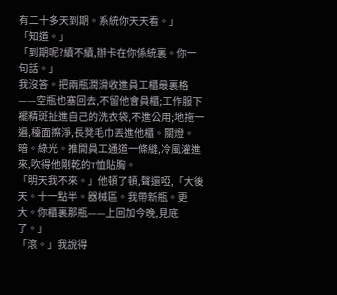有二十多天到期。系統你天天看。」
「知道。」
「到期呢?續不續,辦卡在你係統裏。你一句話。」
我沒答。把兩瓶潤滑收進員工櫃最裏格——空瓶也塞回去,不留他會員櫃;工作服下襬精斑扯進自己的洗衣袋,不進公用;地拖一遍,檯面擦淨,長凳毛巾丟進他櫃。關燈。暗。綠光。推開員工通道一條縫,冷風灌進來,吹得他剛乾的T恤貼胸。
「明天我不來。」他頓了頓,聲還啞,「大後天。十一點半。器械區。我帶新瓶。更大。你櫃裏那瓶——上回加今晚,見底了。」
「滾。」我說得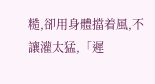糙,卻用身體擋着風,不讓灌太猛,「遲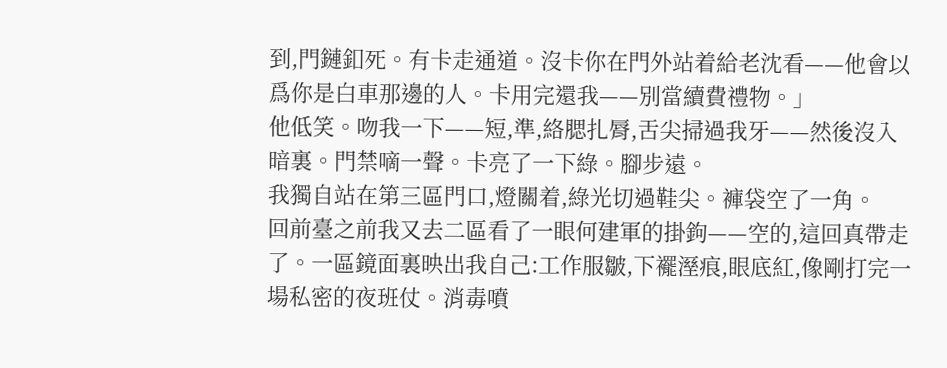到,門鏈釦死。有卡走通道。沒卡你在門外站着給老沈看——他會以爲你是白車那邊的人。卡用完還我——別當續費禮物。」
他低笑。吻我一下——短,準,絡腮扎脣,舌尖掃過我牙——然後沒入暗裏。門禁嘀一聲。卡亮了一下綠。腳步遠。
我獨自站在第三區門口,燈關着,綠光切過鞋尖。褲袋空了一角。
回前臺之前我又去二區看了一眼何建軍的掛鉤——空的,這回真帶走了。一區鏡面裏映出我自己:工作服皺,下襬溼痕,眼底紅,像剛打完一場私密的夜班仗。消毒噴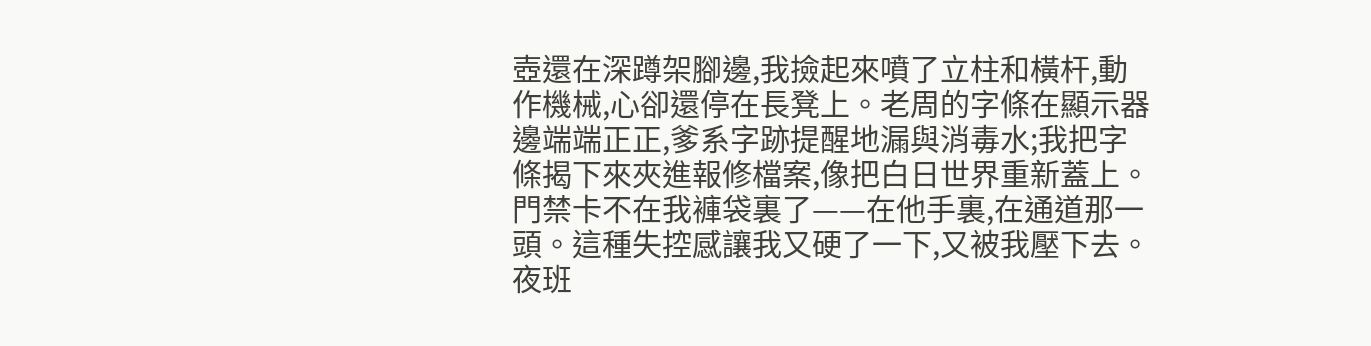壺還在深蹲架腳邊,我撿起來噴了立柱和橫杆,動作機械,心卻還停在長凳上。老周的字條在顯示器邊端端正正,爹系字跡提醒地漏與消毒水;我把字條揭下來夾進報修檔案,像把白日世界重新蓋上。門禁卡不在我褲袋裏了——在他手裏,在通道那一頭。這種失控感讓我又硬了一下,又被我壓下去。夜班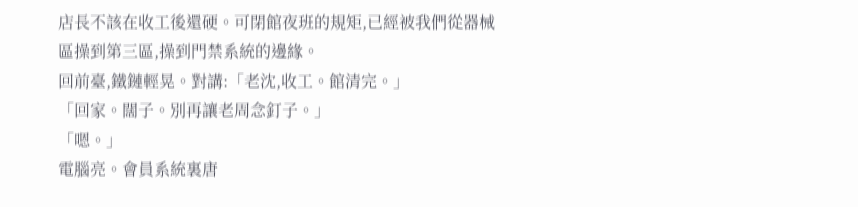店長不該在收工後還硬。可閉館夜班的規矩,已經被我們從器械區操到第三區,操到門禁系統的邊緣。
回前臺,鐵鏈輕晃。對講:「老沈,收工。館清完。」
「回家。闊子。別再讓老周念釘子。」
「嗯。」
電腦亮。會員系統裏唐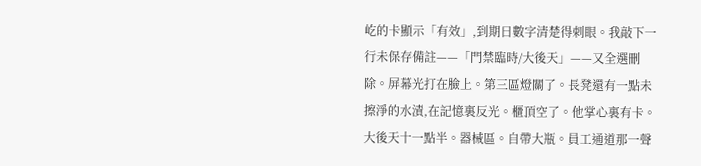屹的卡顯示「有效」,到期日數字清楚得刺眼。我敲下一行未保存備註——「門禁臨時/大後天」——又全選刪除。屏幕光打在臉上。第三區燈關了。長凳還有一點未擦淨的水漬,在記憶裏反光。櫃頂空了。他掌心裏有卡。
大後天十一點半。器械區。自帶大瓶。員工通道那一聲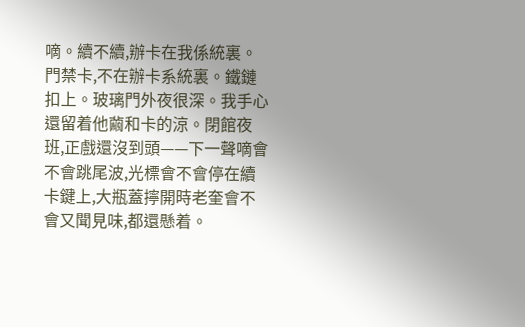嘀。續不續,辦卡在我係統裏。門禁卡,不在辦卡系統裏。鐵鏈扣上。玻璃門外夜很深。我手心還留着他繭和卡的涼。閉館夜班,正戲還沒到頭——下一聲嘀會不會跳尾波,光標會不會停在續卡鍵上,大瓶蓋擰開時老奎會不會又聞見味,都還懸着。